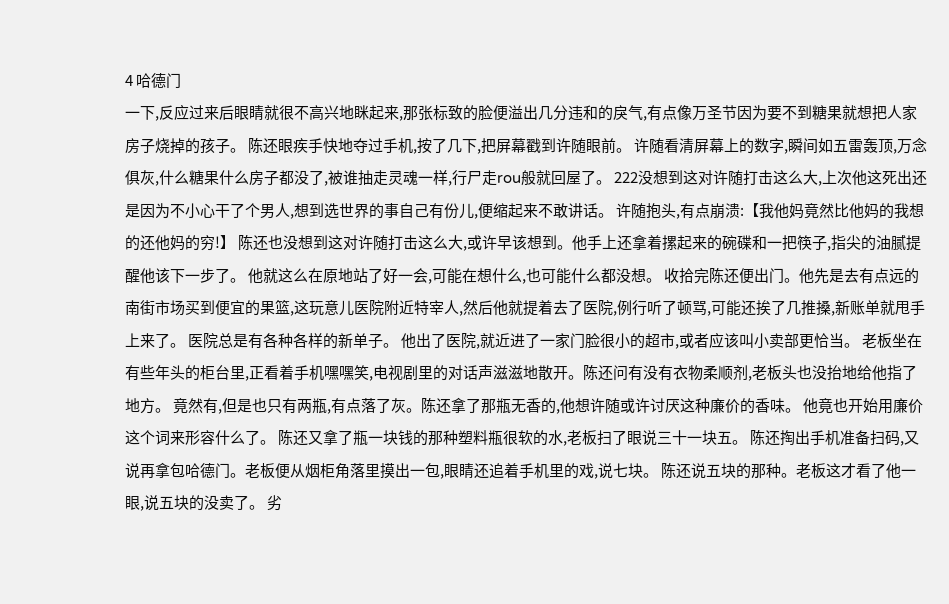4 哈德门
一下,反应过来后眼睛就很不高兴地眯起来,那张标致的脸便溢出几分违和的戾气,有点像万圣节因为要不到糖果就想把人家房子烧掉的孩子。 陈还眼疾手快地夺过手机,按了几下,把屏幕戳到许随眼前。 许随看清屏幕上的数字,瞬间如五雷轰顶,万念俱灰,什么糖果什么房子都没了,被谁抽走灵魂一样,行尸走rou般就回屋了。 222没想到这对许随打击这么大,上次他这死出还是因为不小心干了个男人,想到选世界的事自己有份儿,便缩起来不敢讲话。 许随抱头,有点崩溃:【我他妈竟然比他妈的我想的还他妈的穷!】 陈还也没想到这对许随打击这么大,或许早该想到。他手上还拿着摞起来的碗碟和一把筷子,指尖的油腻提醒他该下一步了。 他就这么在原地站了好一会,可能在想什么,也可能什么都没想。 收拾完陈还便出门。他先是去有点远的南街市场买到便宜的果篮,这玩意儿医院附近特宰人,然后他就提着去了医院,例行听了顿骂,可能还挨了几推搡,新账单就甩手上来了。 医院总是有各种各样的新单子。 他出了医院,就近进了一家门脸很小的超市,或者应该叫小卖部更恰当。 老板坐在有些年头的柜台里,正看着手机嘿嘿笑,电视剧里的对话声滋滋地散开。陈还问有没有衣物柔顺剂,老板头也没抬地给他指了地方。 竟然有,但是也只有两瓶,有点落了灰。陈还拿了那瓶无香的,他想许随或许讨厌这种廉价的香味。 他竟也开始用廉价这个词来形容什么了。 陈还又拿了瓶一块钱的那种塑料瓶很软的水,老板扫了眼说三十一块五。 陈还掏出手机准备扫码,又说再拿包哈德门。老板便从烟柜角落里摸出一包,眼睛还追着手机里的戏,说七块。 陈还说五块的那种。老板这才看了他一眼,说五块的没卖了。 劣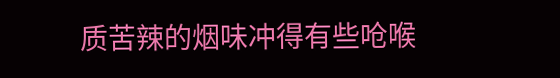质苦辣的烟味冲得有些呛喉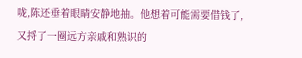咙,陈还垂着眼睛安静地抽。他想着可能需要借钱了,又捋了一圈远方亲戚和熟识的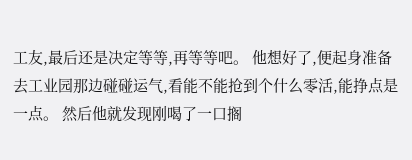工友,最后还是决定等等,再等等吧。 他想好了,便起身准备去工业园那边碰碰运气,看能不能抢到个什么零活,能挣点是一点。 然后他就发现刚喝了一口搁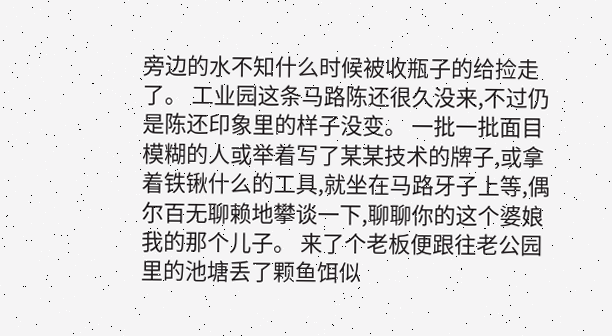旁边的水不知什么时候被收瓶子的给捡走了。 工业园这条马路陈还很久没来,不过仍是陈还印象里的样子没变。 一批一批面目模糊的人或举着写了某某技术的牌子,或拿着铁锹什么的工具,就坐在马路牙子上等,偶尔百无聊赖地攀谈一下,聊聊你的这个婆娘我的那个儿子。 来了个老板便跟往老公园里的池塘丢了颗鱼饵似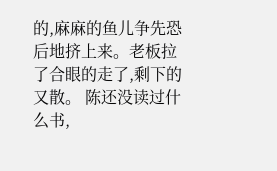的,麻麻的鱼儿争先恐后地挤上来。老板拉了合眼的走了,剩下的又散。 陈还没读过什么书,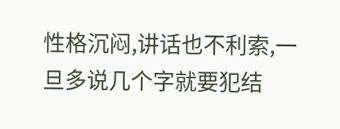性格沉闷,讲话也不利索,一旦多说几个字就要犯结